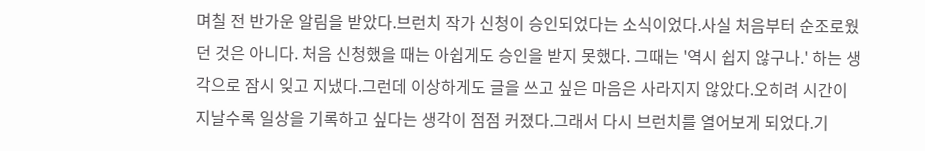며칠 전 반가운 알림을 받았다.브런치 작가 신청이 승인되었다는 소식이었다.사실 처음부터 순조로웠던 것은 아니다. 처음 신청했을 때는 아쉽게도 승인을 받지 못했다. 그때는 '역시 쉽지 않구나.' 하는 생각으로 잠시 잊고 지냈다.그런데 이상하게도 글을 쓰고 싶은 마음은 사라지지 않았다.오히려 시간이 지날수록 일상을 기록하고 싶다는 생각이 점점 커졌다.그래서 다시 브런치를 열어보게 되었다.기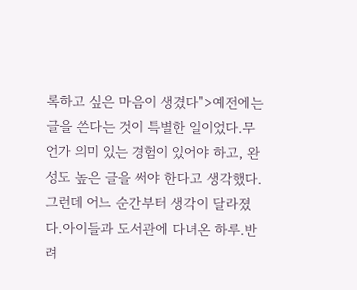록하고 싶은 마음이 생겼다">예전에는 글을 쓴다는 것이 특별한 일이었다.무언가 의미 있는 경험이 있어야 하고, 완성도 높은 글을 써야 한다고 생각했다.그런데 어느 순간부터 생각이 달라졌다.아이들과 도서관에 다녀온 하루.반려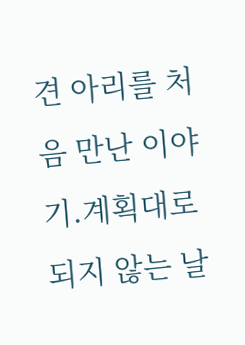견 아리를 처음 만난 이야기.계획대로 되지 않는 날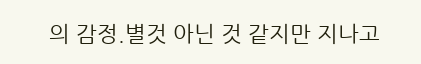의 감정.별것 아닌 것 같지만 지나고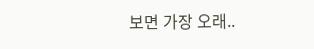보면 가장 오래..